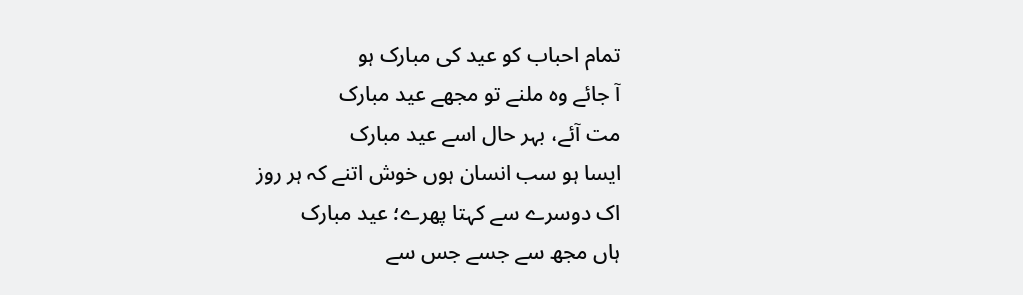تمام احباب کو عید کی مبارک ہو
آ جائے وہ ملنے تو مجھے عید مبارک
مت آئے، بہر حال اسے عید مبارک
ایسا ہو سب انسان ہوں خوش اتنے کہ ہر روز
اک دوسرے سے کہتا پھرے؛ عید مبارک
ہاں مجھ سے جسے جس سے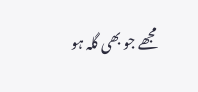مجھے جو بھی گلہ ہو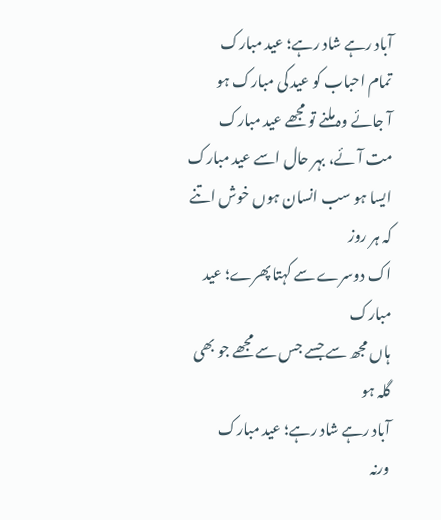آباد رہے شاد رہے؛ عید مبارک
تمام احباب کو عید کی مبارک ہو
آ جائے وہ ملنے تو مجھے عید مبارک
مت آئے، بہر حال اسے عید مبارک
ایسا ہو سب انسان ہوں خوش اتنے کہ ہر روز
اک دوسرے سے کہتا پھرے؛ عید مبارک
ہاں مجھ سے جسے جس سے مجھے جو بھی گلہ ہو
آباد رہے شاد رہے؛ عید مبارک
ورنہ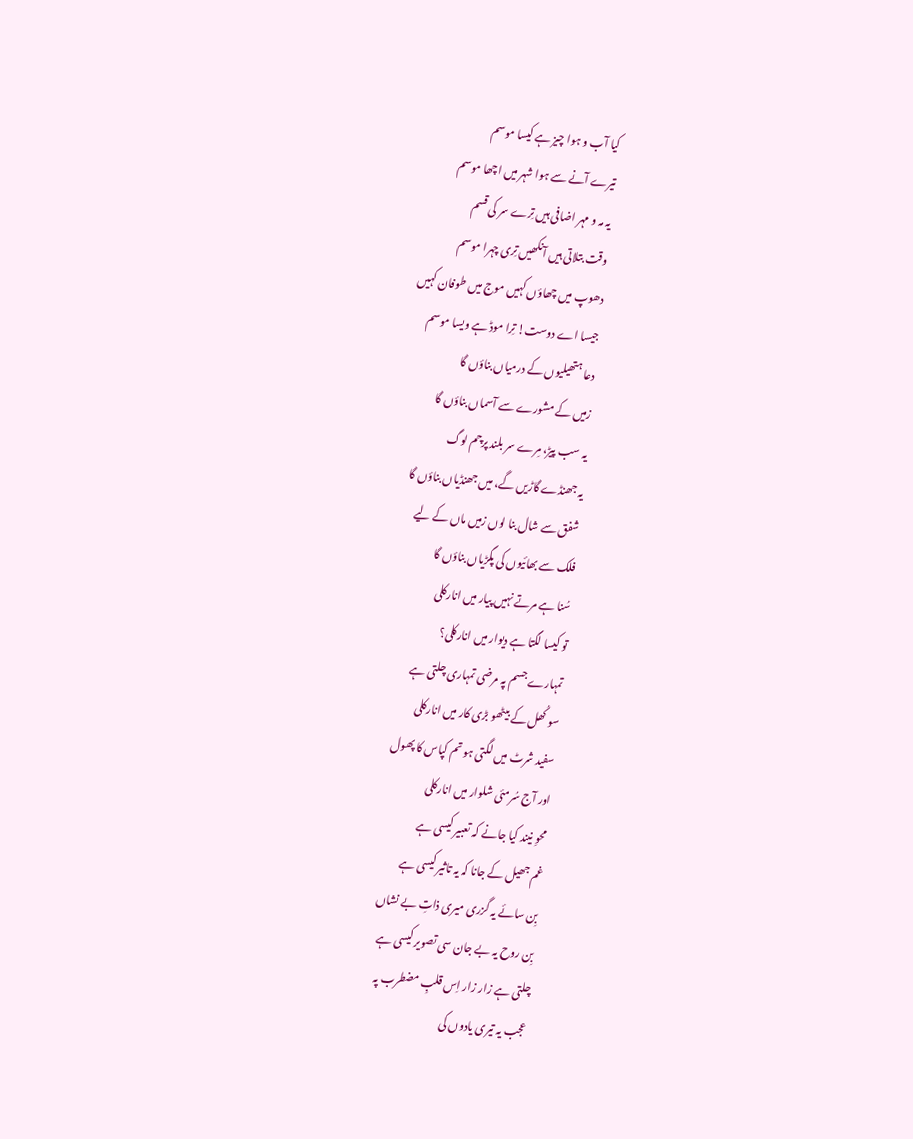کیا آب و ہوا چیز ہے کیسا موسم
تیرے آنے سے ہوا شہر میں اچھا موسم
یہ مہ و مہر اضافی ہیں تِرے سر کی قسم
وقت بتلاتی ہیں آنکھیں تِری چہرا موسم
دھوپ میں چھاؤں کہیں موج میں طوفان کہیں
جیسا اے دوست! تِرا موڈ ہے ویسا موسم
دعا ہتھیلیوں کے درمیاں بناؤں گا
زمیں کے مشورے سے آسماں بناؤں گا
یہ سب پیڑ، مِرے سر بلند پرچم لوگ
یہ جھنڈے گاڑیں گے، میں جھنڈیاں بناؤں گا
شفق سے شال بنا لوں زمیں ماں کے لیے
فلک سے بھائیوں کی پگڑیاں بناؤں گا
سُنا ہے مرتے نہیں پیار میں انارکلی
تو کیسا لگتا ہے دیوار میں انارکلی؟
تمہارے جسم پہ مرضی تمہاری چلتی ہے
سو کُھل کے بیٹھو بڑی کار میں انارکلی
سفید شرٹ میں لگتی ہو تم کپاس کا پھول
اور آج سُرمئی شلوار میں انارکلی
محوِ نیند کیا جانے کہ تعبیر کیسی ہے
غم جھیل کے جانا کہ یہ تاثیر کیسی ہے
بِن سائے یہ گزری میری ذاتِ بے نشاں
بِن روح یہ بے جان سی تصویر کیسی ہے
چلتی ہے زار زار اِس قلبِ مضطرب پہ
عجب یہ تیری یادوں کی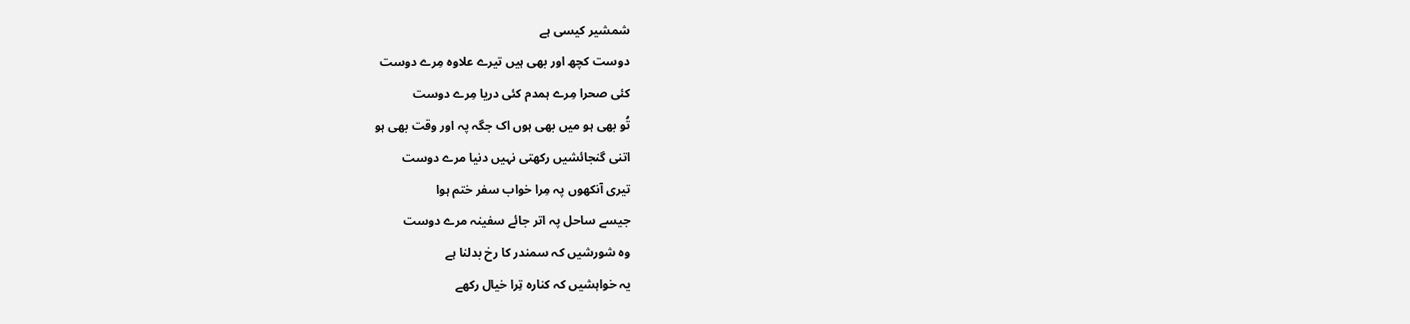شمشیر کیسی ہے
دوست کچھ اور بھی ہیں تیرے علاوہ مِرے دوست
کئی صحرا مِرے ہمدم کئی دریا مِرے دوست
تُو بھی ہو میں بھی ہوں اک جگہ پہ اور وقت بھی ہو
اتنی گنجائشیں رکھتی نہیں دنیا مرے دوست
تیری آنکھوں پہ مِرا خواب سفر ختم ہوا
جیسے ساحل پہ اتر جائے سفینہ مرے دوست
وہ شورشیں کہ سمندر کا رخ بدلنا ہے
یہ خواہشیں کہ کنارہ تِرا خیال رکھے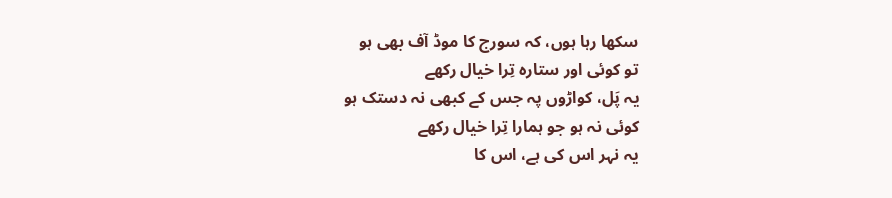سکھا رہا ہوں، کہ سورج کا موڈ آف بھی ہو
تو کوئی اور ستارہ تِرا خیال رکھے
یہ پَل، کواڑوں پہ جس کے کبھی نہ دستک ہو
کوئی نہ ہو جو ہمارا تِرا خیال رکھے
یہ نہر اس کی ہے، اس کا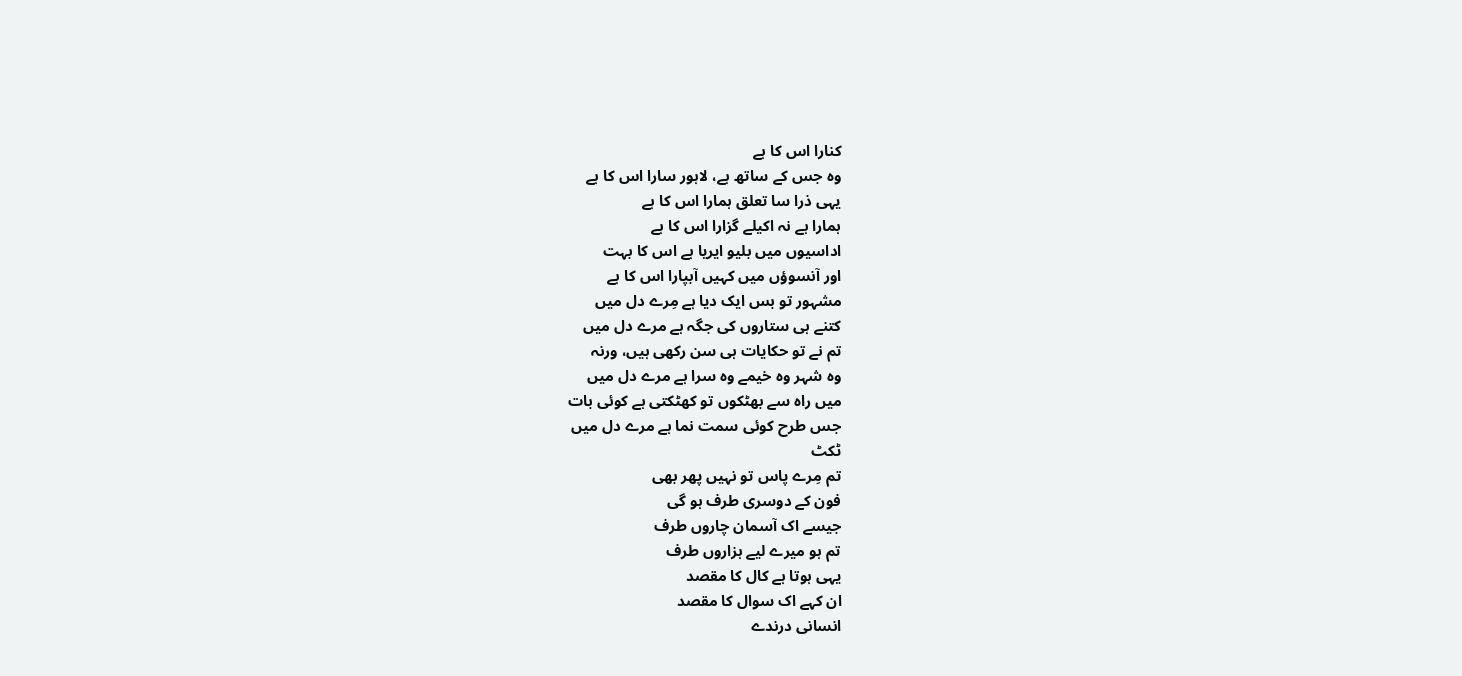کنارا اس کا ہے
وہ جس کے ساتھ ہے، لاہور سارا اس کا ہے
یہی ذرا سا تعلق ہمارا اس کا ہے
ہمارا ہے نہ اکیلے گزارا اس کا ہے
اداسیوں میں بلیو ایریا ہے اس کا بہت
اور آنسوؤں میں کہیں آبپارا اس کا ہے
مشہور تو بس ایک دیا ہے مِرے دل میں
کتنے ہی ستاروں کی جگہ ہے مرے دل میں
تم نے تو حکایات ہی سن رکھی ہیں، ورنہ
وہ شہر وہ خیمے وہ سرا ہے مرے دل میں
میں راہ سے بھٹکوں تو کھٹکتی ہے کوئی بات
جس طرح کوئی سمت نما ہے مرے دل میں
ٹکٹ
تم مِرے پاس تو نہیں پھر بھی
فون کے دوسری طرف ہو گی
جیسے اک آسمان چاروں طرف
تم ہو میرے لیے ہزاروں طرف
یہی ہوتا ہے کال کا مقصد
ان کہے اک سوال کا مقصد
انسانی درندے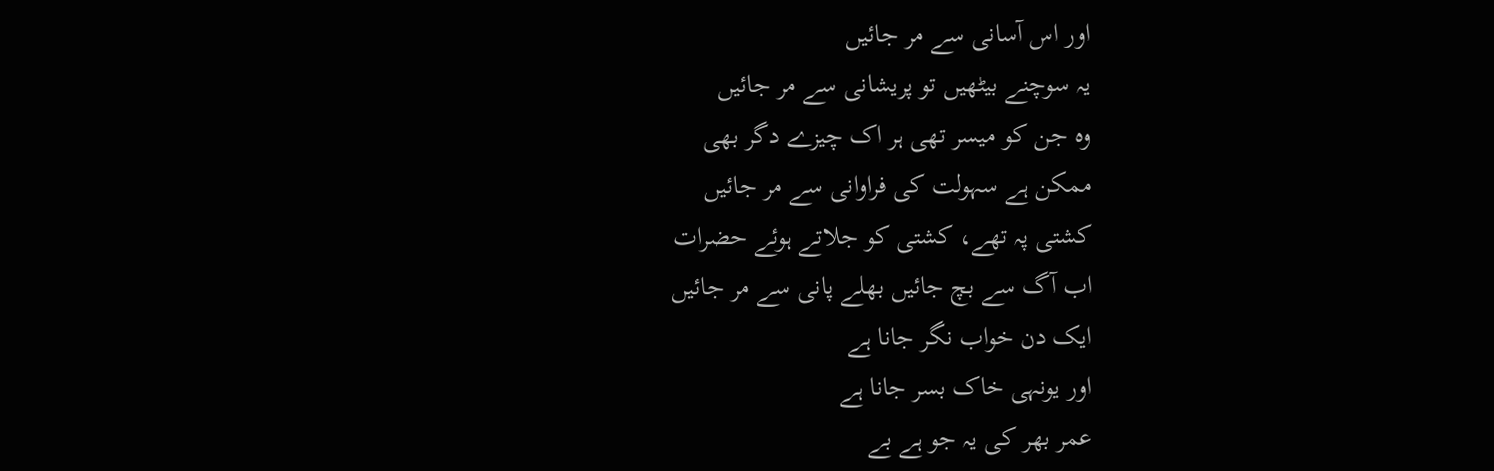اور اس آسانی سے مر جائیں
یہ سوچنے بیٹھیں تو پریشانی سے مر جائیں
وہ جن کو میسر تھی ہر اک چیزے دگر بھی
ممکن ہے سہولت کی فراوانی سے مر جائیں
کشتی پہ تھے، کشتی کو جلاتے ہوئے حضرات
اب آگ سے بچ جائیں بھلے پانی سے مر جائیں
ایک دن خواب نگر جانا ہے
اور یونہی خاک بسر جانا ہے
عمر بھر کی یہ جو ہے بے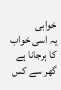خوابی
یہ اسی خواب کا ہرجانا ہے
گھر سے کس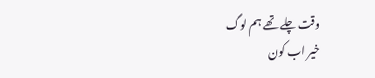وقت چلے تھے ہم لوگ
خیر اب کون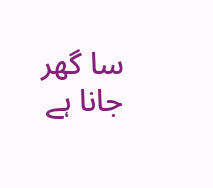سا گھر جانا ہے